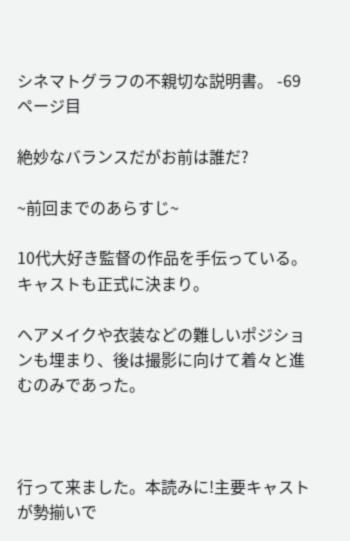シネマトグラフの不親切な説明書。 -69ページ目

絶妙なバランスだがお前は誰だ?

~前回までのあらすじ~

10代大好き監督の作品を手伝っている。キャストも正式に決まり。

ヘアメイクや衣装などの難しいポジションも埋まり、後は撮影に向けて着々と進むのみであった。



行って来ました。本読みに!主要キャストが勢揃いで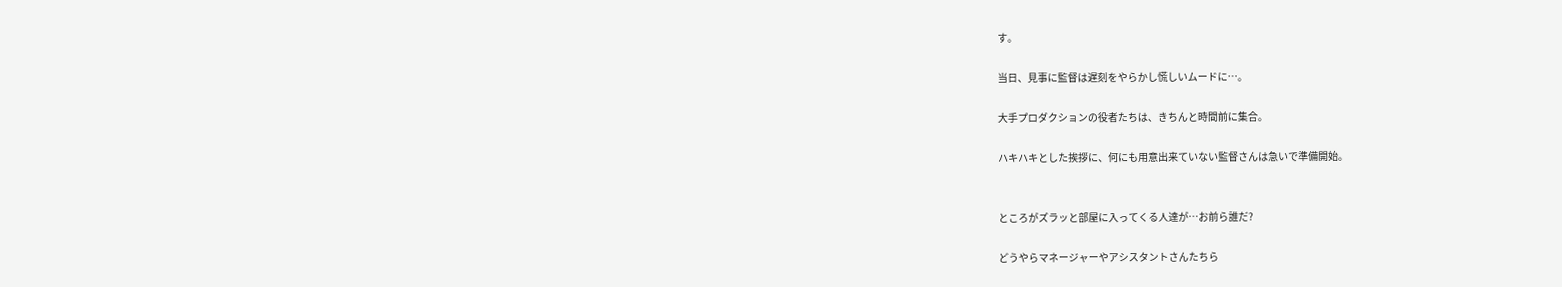す。

当日、見事に監督は遅刻をやらかし慌しいムードに…。

大手プロダクションの役者たちは、きちんと時間前に集合。

ハキハキとした挨拶に、何にも用意出来ていない監督さんは急いで準備開始。


ところがズラッと部屋に入ってくる人達が…お前ら誰だ?

どうやらマネージャーやアシスタントさんたちら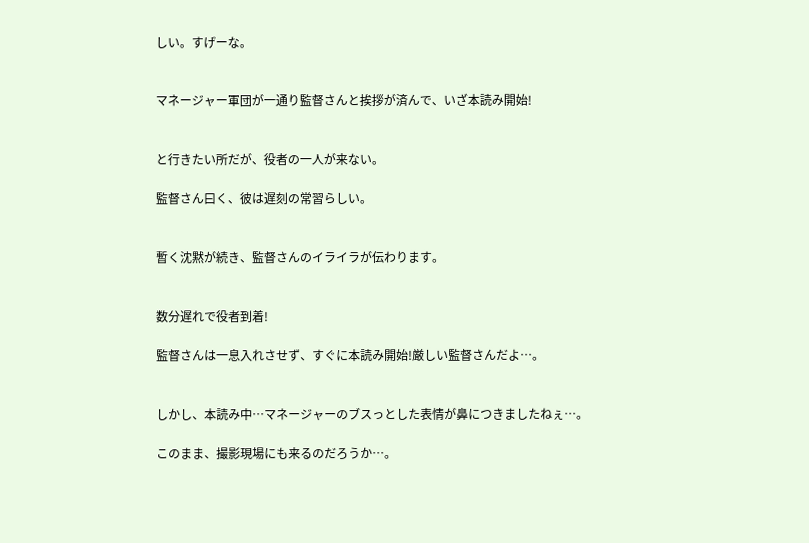しい。すげーな。


マネージャー軍団が一通り監督さんと挨拶が済んで、いざ本読み開始!


と行きたい所だが、役者の一人が来ない。

監督さん曰く、彼は遅刻の常習らしい。


暫く沈黙が続き、監督さんのイライラが伝わります。


数分遅れで役者到着!

監督さんは一息入れさせず、すぐに本読み開始!厳しい監督さんだよ…。


しかし、本読み中…マネージャーのブスっとした表情が鼻につきましたねぇ…。

このまま、撮影現場にも来るのだろうか…。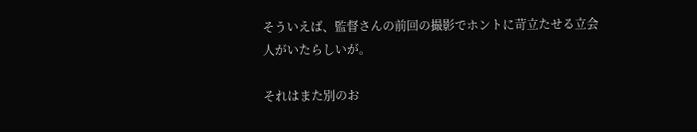そういえば、監督さんの前回の撮影でホントに苛立たせる立会人がいたらしいが。

それはまた別のお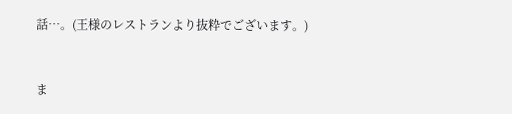話…。(王様のレストランより抜粋でございます。)


ま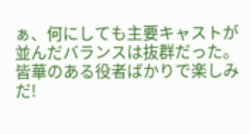ぁ、何にしても主要キャストが並んだバランスは抜群だった。皆華のある役者ばかりで楽しみだ!